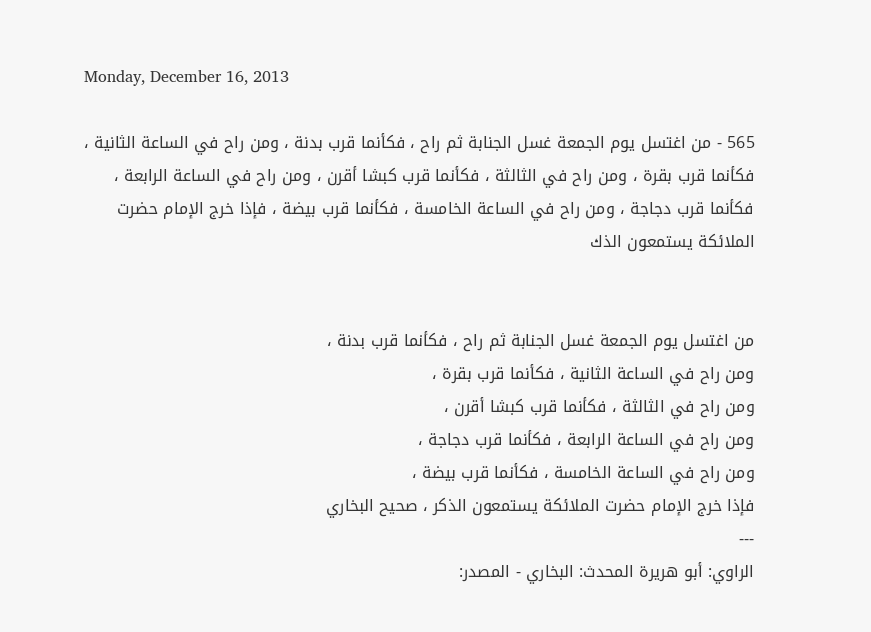Monday, December 16, 2013

565 - من اغتسل يوم الجمعة غسل الجنابة ثم راح ، فكأنما قرب بدنة ، ومن راح في الساعة الثانية ، فكأنما قرب بقرة ، ومن راح في الثالثة ، فكأنما قرب كبشا أقرن ، ومن راح في الساعة الرابعة ، فكأنما قرب دجاجة ، ومن راح في الساعة الخامسة ، فكأنما قرب بيضة ، فإذا خرج الإمام حضرت الملائكة يستمعون الذك


من اغتسل يوم الجمعة غسل الجنابة ثم راح ، فكأنما قرب بدنة ،
ومن راح في الساعة الثانية ، فكأنما قرب بقرة ،
ومن راح في الثالثة ، فكأنما قرب كبشا أقرن ،
ومن راح في الساعة الرابعة ، فكأنما قرب دجاجة ،
ومن راح في الساعة الخامسة ، فكأنما قرب بيضة ،
فإذا خرج الإمام حضرت الملائكة يستمعون الذكر ، صحيح البخاري
---
الراوي: أبو هريرة المحدث: البخاري - المصدر: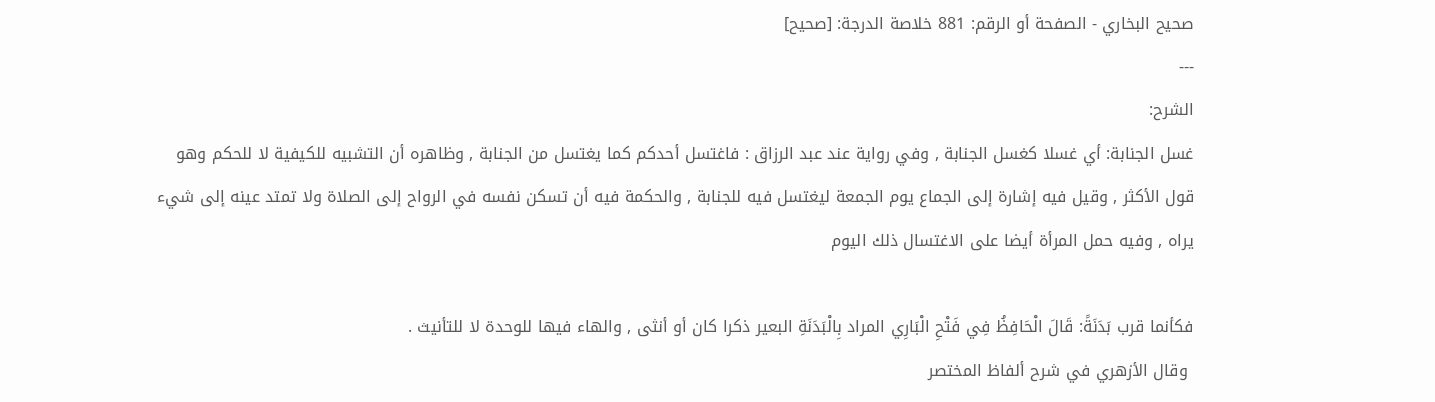صحيح البخاري - الصفحة أو الرقم: 881 خلاصة الدرجة: [صحيح]
---
الشرح:
غسل الجنابة: أي غسلا كغسل الجنابة , وفي رواية عند عبد الرزاق : فاغتسل أحدكم كما يغتسل من الجنابة , وظاهره أن التشبيه للكيفية لا للحكم وهو قول الأكثر , وقيل فيه إشارة إلى الجماع يوم الجمعة ليغتسل فيه للجنابة , والحكمة فيه أن تسكن نفسه في الرواح إلى الصلاة ولا تمتد عينه إلى شيء يراه , وفيه حمل المرأة أيضا على الاغتسال ذلك اليوم

فكأنما قرب بَدَنَةً: قَالَ الْحَافِظُ فِي فَتْحِ الْبَارِي المراد بِالْبَدَنَةِ البعير ذكرا كان أو أنثى , والهاء فيها للوحدة لا للتأنيث .
 وقال الأزهري في شرح ألفاظ المختصر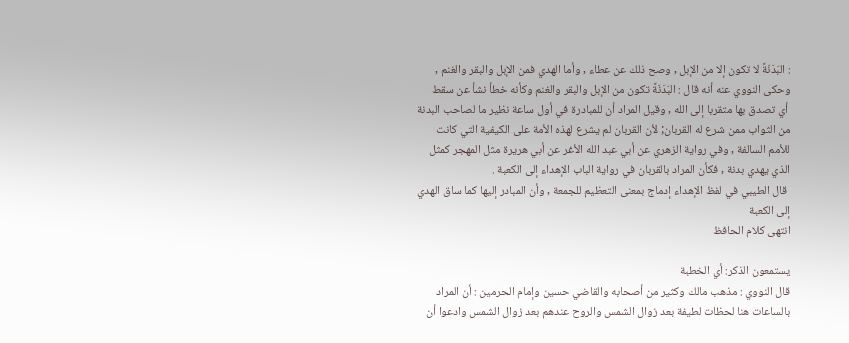: البَدَنَةً لا تكون إلا من الإبل , وصح ذلك عن عطاء , وأما الهدي فمن الإبل والبقر والغنم , وحكى النووي عنه أنه قال : البَدَنَةً تكون من الإبل والبقر والغنم وكأنه خطأ نشأ عن سقط
 أي تصدق بها متقربا إلى الله , وقيل المراد أن للمبادرة في أول ساعة نظير ما لصاحب البدنة من الثواب ممن شرع له القربان; لأن القربان لم يشرع لهذه الأمة على الكيفية التي كانت للأمم السالفة , وفي رواية الزهري عن أبي عبد الله الأغر عن أبي هريرة مثل المهجر كمثل الذي يهدي بدنة , فكأن المراد بالقربان في رواية الباب الإهداء إلى الكعبة .
 قال الطيبي في لفظ الإهداء إدماج بمعنى التعظيم للجمعة , وأن المبادر إليها كما ساق الهدي إلى الكعبة
انتهى كلام الحافظ

يستمعون الذكر: أي الخطبة
قال النووي : مذهب مالك وكثير من أصحابه والقاضي حسين وإمام الحرمين : أن المراد بالساعات هنا لحظات لطيفة بعد زوال الشمس والروح عندهم بعد زوال الشمس وادعوا أن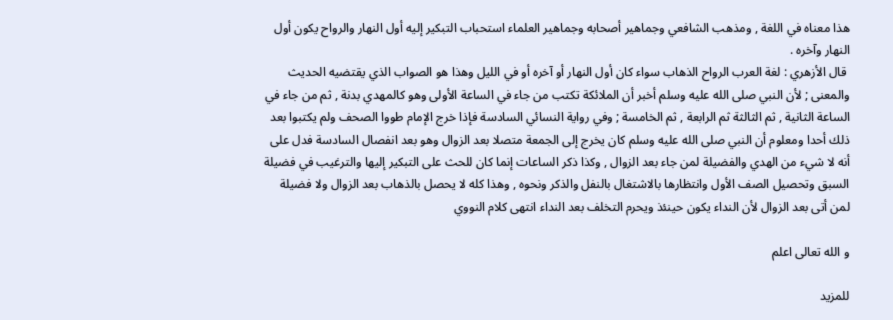هذا معناه في اللغة , ومذهب الشافعي وجماهير أصحابه وجماهير العلماء استحباب التبكير إليه أول النهار والرواح يكون أول النهار وآخره .
 قال الأزهري : لغة العرب الرواح الذهاب سواء كان أول النهار أو آخره أو في الليل وهذا هو الصواب الذي يقتضيه الحديث والمعنى ; لأن النبي صلى الله عليه وسلم أخبر أن الملائكة تكتب من جاء في الساعة الأولى وهو كالمهدي بدنة , ثم من جاء في الساعة الثانية , ثم الثالثة ثم الرابعة , ثم الخامسة ; وفي رواية النسائي السادسة فإذا خرج الإمام طووا الصحف ولم يكتبوا بعد ذلك أحدا ومعلوم أن النبي صلى الله عليه وسلم كان يخرج إلى الجمعة متصلا بعد الزوال وهو بعد انفصال السادسة فدل على أنه لا شيء من الهدي والفضيلة لمن جاء بعد الزوال , وكذا ذكر الساعات إنما كان للحث على التبكير إليها والترغيب في فضيلة السبق وتحصيل الصف الأول وانتظارها بالاشتغال بالنفل والذكر ونحوه , وهذا كله لا يحصل بالذهاب بعد الزوال ولا فضيلة لمن أتى بعد الزوال لأن النداء يكون حينئذ ويحرم التخلف بعد النداء انتهى كلام النووي

و الله تعالى اعلم

للمزيد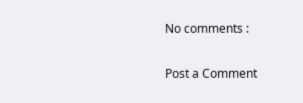No comments :

Post a Comment